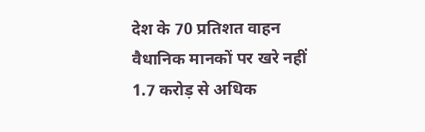देश के 70 प्रतिशत वाहन वैधानिक मानकों पर खरे नहीं
1.7 करोड़ से अधिक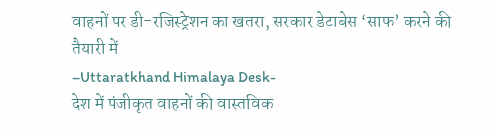वाहनों पर डी-रजिस्ट्रेशन का खतरा, सरकार डेटाबेस ‘साफ’ करने की तैयारी में
–Uttaratkhand Himalaya Desk-
देश में पंजीकृत वाहनों की वास्तविक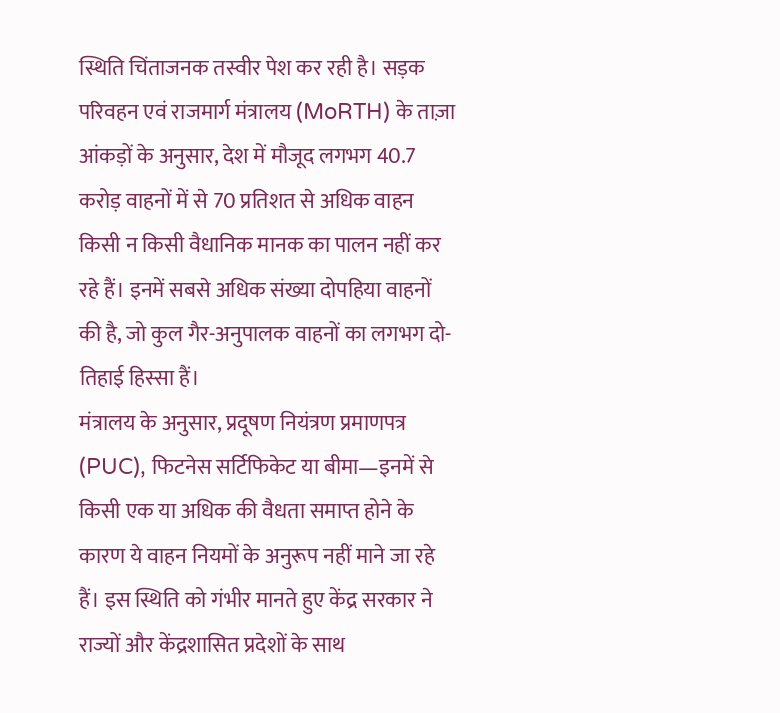स्थिति चिंताजनक तस्वीर पेश कर रही है। सड़क परिवहन एवं राजमार्ग मंत्रालय (MoRTH) के ताज़ा आंकड़ों के अनुसार, देश में मौजूद लगभग 40.7 करोड़ वाहनों में से 70 प्रतिशत से अधिक वाहन किसी न किसी वैधानिक मानक का पालन नहीं कर रहे हैं। इनमें सबसे अधिक संख्या दोपहिया वाहनों की है, जो कुल गैर-अनुपालक वाहनों का लगभग दो-तिहाई हिस्सा हैं।
मंत्रालय के अनुसार, प्रदूषण नियंत्रण प्रमाणपत्र (PUC), फिटनेस सर्टिफिकेट या बीमा—इनमें से किसी एक या अधिक की वैधता समाप्त होने के कारण ये वाहन नियमों के अनुरूप नहीं माने जा रहे हैं। इस स्थिति को गंभीर मानते हुए केंद्र सरकार ने राज्यों और केंद्रशासित प्रदेशों के साथ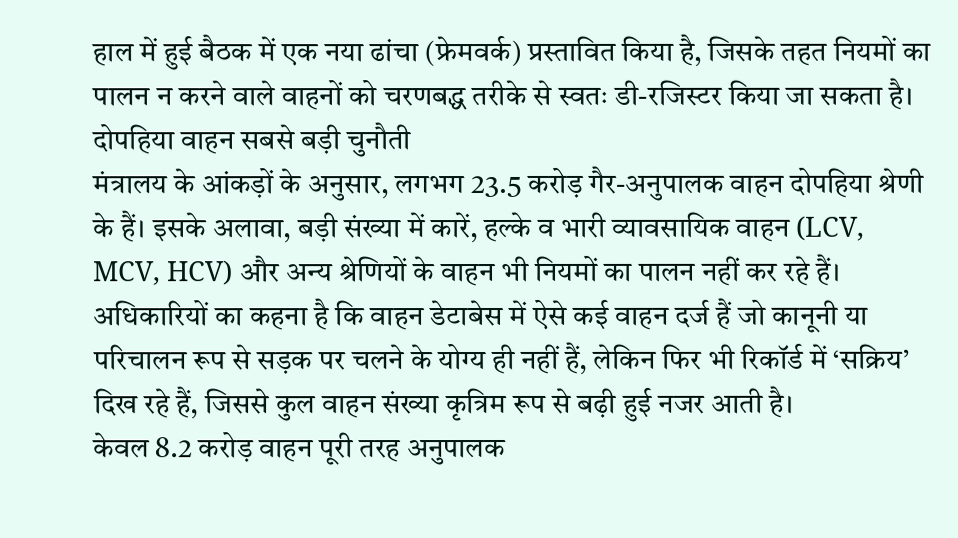हाल में हुई बैठक में एक नया ढांचा (फ्रेमवर्क) प्रस्तावित किया है, जिसके तहत नियमों का पालन न करने वाले वाहनों को चरणबद्ध तरीके से स्वतः डी-रजिस्टर किया जा सकता है।
दोपहिया वाहन सबसे बड़ी चुनौती
मंत्रालय के आंकड़ों के अनुसार, लगभग 23.5 करोड़ गैर-अनुपालक वाहन दोपहिया श्रेणी के हैं। इसके अलावा, बड़ी संख्या में कारें, हल्के व भारी व्यावसायिक वाहन (LCV, MCV, HCV) और अन्य श्रेणियों के वाहन भी नियमों का पालन नहीं कर रहे हैं। अधिकारियों का कहना है कि वाहन डेटाबेस में ऐसे कई वाहन दर्ज हैं जो कानूनी या परिचालन रूप से सड़क पर चलने के योग्य ही नहीं हैं, लेकिन फिर भी रिकॉर्ड में ‘सक्रिय’ दिख रहे हैं, जिससे कुल वाहन संख्या कृत्रिम रूप से बढ़ी हुई नजर आती है।
केवल 8.2 करोड़ वाहन पूरी तरह अनुपालक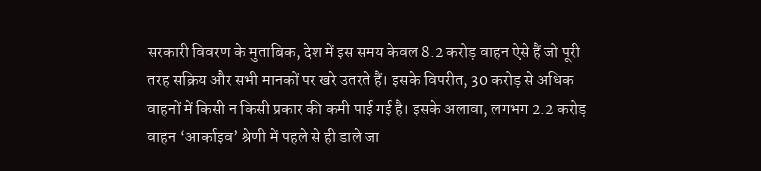सरकारी विवरण के मुताबिक, देश में इस समय केवल 8.2 करोड़ वाहन ऐसे हैं जो पूरी तरह सक्रिय और सभी मानकों पर खरे उतरते हैं। इसके विपरीत, 30 करोड़ से अधिक वाहनों में किसी न किसी प्रकार की कमी पाई गई है। इसके अलावा, लगभग 2.2 करोड़ वाहन ‘आर्काइव’ श्रेणी में पहले से ही डाले जा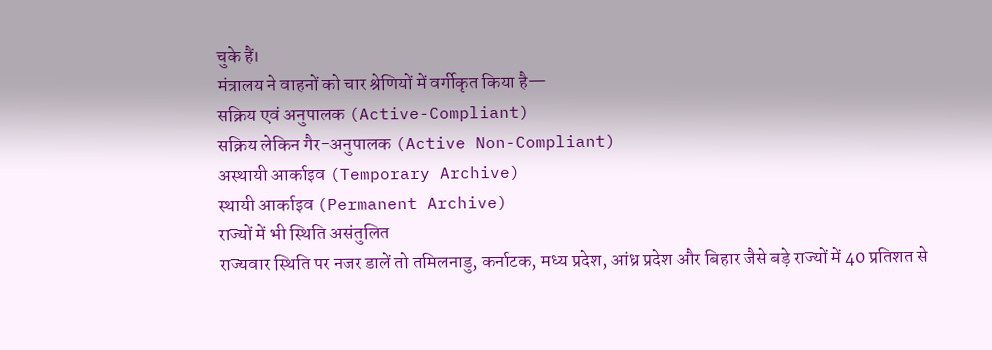चुके हैं।
मंत्रालय ने वाहनों को चार श्रेणियों में वर्गीकृत किया है—
सक्रिय एवं अनुपालक (Active-Compliant)
सक्रिय लेकिन गैर-अनुपालक (Active Non-Compliant)
अस्थायी आर्काइव (Temporary Archive)
स्थायी आर्काइव (Permanent Archive)
राज्यों में भी स्थिति असंतुलित
राज्यवार स्थिति पर नजर डालें तो तमिलनाडु, कर्नाटक, मध्य प्रदेश, आंध्र प्रदेश और बिहार जैसे बड़े राज्यों में 40 प्रतिशत से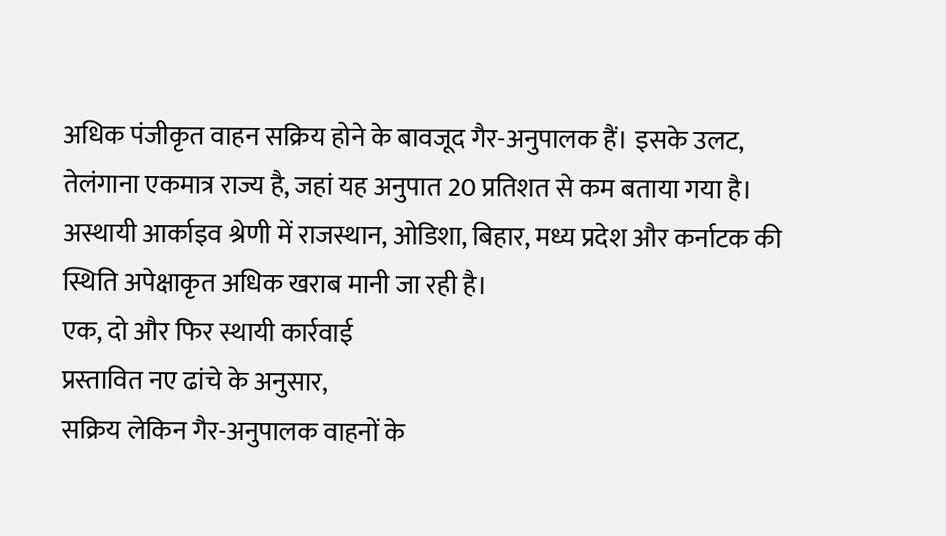अधिक पंजीकृत वाहन सक्रिय होने के बावजूद गैर-अनुपालक हैं। इसके उलट, तेलंगाना एकमात्र राज्य है, जहां यह अनुपात 20 प्रतिशत से कम बताया गया है।
अस्थायी आर्काइव श्रेणी में राजस्थान, ओडिशा, बिहार, मध्य प्रदेश और कर्नाटक की स्थिति अपेक्षाकृत अधिक खराब मानी जा रही है।
एक, दो और फिर स्थायी कार्रवाई
प्रस्तावित नए ढांचे के अनुसार,
सक्रिय लेकिन गैर-अनुपालक वाहनों के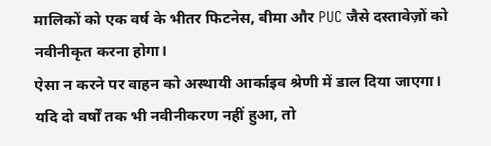मालिकों को एक वर्ष के भीतर फिटनेस, बीमा और PUC जैसे दस्तावेज़ों को नवीनीकृत करना होगा।
ऐसा न करने पर वाहन को अस्थायी आर्काइव श्रेणी में डाल दिया जाएगा।
यदि दो वर्षों तक भी नवीनीकरण नहीं हुआ, तो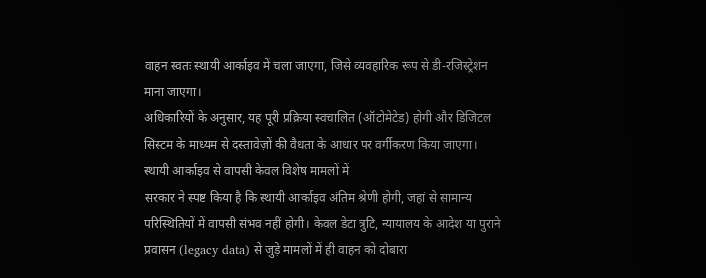वाहन स्वतः स्थायी आर्काइव में चला जाएगा, जिसे व्यवहारिक रूप से डी-रजिस्ट्रेशन माना जाएगा।
अधिकारियों के अनुसार, यह पूरी प्रक्रिया स्वचालित (ऑटोमेटेड) होगी और डिजिटल सिस्टम के माध्यम से दस्तावेज़ों की वैधता के आधार पर वर्गीकरण किया जाएगा।
स्थायी आर्काइव से वापसी केवल विशेष मामलों में
सरकार ने स्पष्ट किया है कि स्थायी आर्काइव अंतिम श्रेणी होगी, जहां से सामान्य परिस्थितियों में वापसी संभव नहीं होगी। केवल डेटा त्रुटि, न्यायालय के आदेश या पुराने प्रवासन (legacy data) से जुड़े मामलों में ही वाहन को दोबारा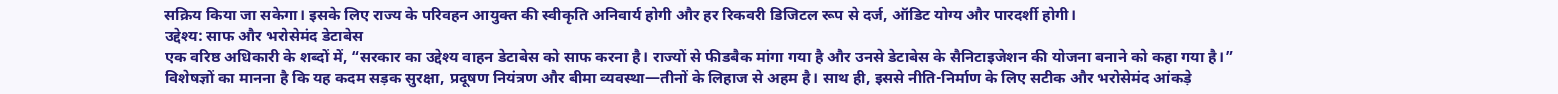सक्रिय किया जा सकेगा। इसके लिए राज्य के परिवहन आयुक्त की स्वीकृति अनिवार्य होगी और हर रिकवरी डिजिटल रूप से दर्ज, ऑडिट योग्य और पारदर्शी होगी।
उद्देश्य: साफ और भरोसेमंद डेटाबेस
एक वरिष्ठ अधिकारी के शब्दों में, “सरकार का उद्देश्य वाहन डेटाबेस को साफ करना है। राज्यों से फीडबैक मांगा गया है और उनसे डेटाबेस के सैनिटाइजेशन की योजना बनाने को कहा गया है।”
विशेषज्ञों का मानना है कि यह कदम सड़क सुरक्षा, प्रदूषण नियंत्रण और बीमा व्यवस्था—तीनों के लिहाज से अहम है। साथ ही, इससे नीति-निर्माण के लिए सटीक और भरोसेमंद आंकड़े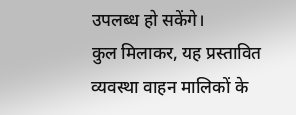उपलब्ध हो सकेंगे।
कुल मिलाकर, यह प्रस्तावित व्यवस्था वाहन मालिकों के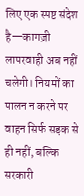लिए एक स्पष्ट संदेश है—कागज़ी लापरवाही अब नहीं चलेगी। नियमों का पालन न करने पर वाहन सिर्फ सड़क से ही नहीं, बल्कि सरकारी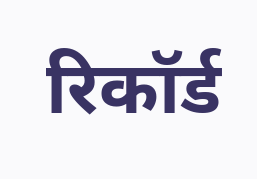रिकॉर्ड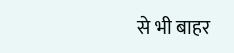से भी बाहर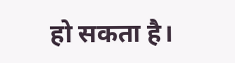हो सकता है।